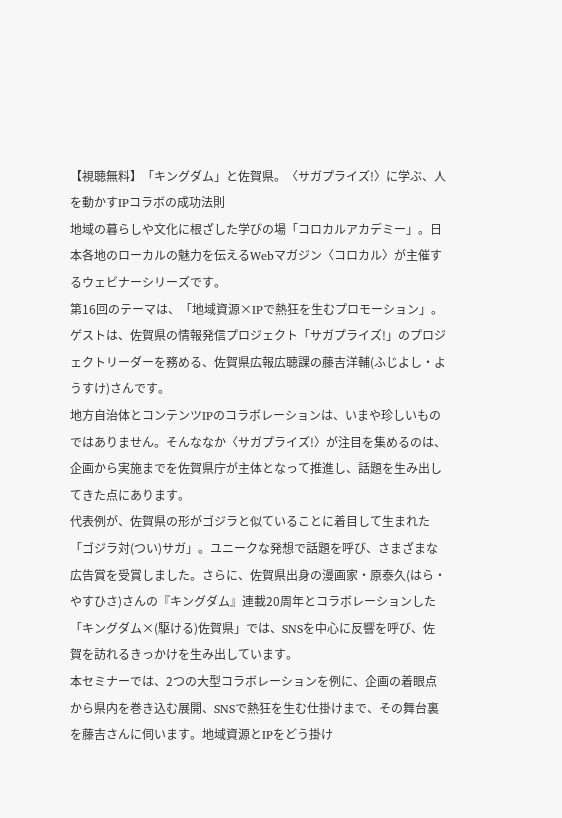【視聴無料】「キングダム」と佐賀県。〈サガプライズ!〉に学ぶ、人を動かすIPコラボの成功法則
地域の暮らしや文化に根ざした学びの場「コロカルアカデミー」。日本各地のローカルの魅力を伝えるWebマガジン〈コロカル〉が主催するウェビナーシリーズです。
第16回のテーマは、「地域資源×IPで熱狂を生むプロモーション」。ゲストは、佐賀県の情報発信プロジェクト「サガプライズ!」のプロジェクトリーダーを務める、佐賀県広報広聴課の藤吉洋輔(ふじよし・ようすけ)さんです。
地方自治体とコンテンツIPのコラボレーションは、いまや珍しいものではありません。そんななか〈サガプライズ!〉が注目を集めるのは、企画から実施までを佐賀県庁が主体となって推進し、話題を生み出してきた点にあります。
代表例が、佐賀県の形がゴジラと似ていることに着目して生まれた「ゴジラ対(つい)サガ」。ユニークな発想で話題を呼び、さまざまな広告賞を受賞しました。さらに、佐賀県出身の漫画家・原泰久(はら・やすひさ)さんの『キングダム』連載20周年とコラボレーションした「キングダム×(駆ける)佐賀県」では、SNSを中心に反響を呼び、佐賀を訪れるきっかけを生み出しています。
本セミナーでは、2つの大型コラボレーションを例に、企画の着眼点から県内を巻き込む展開、SNSで熱狂を生む仕掛けまで、その舞台裏を藤吉さんに伺います。地域資源とIPをどう掛け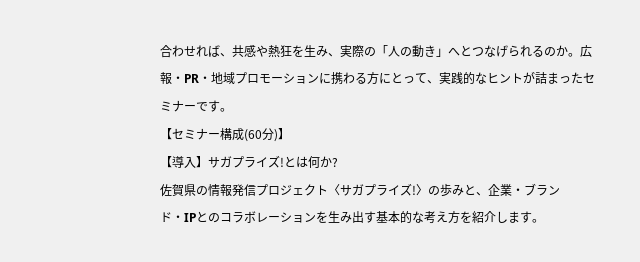合わせれば、共感や熱狂を生み、実際の「人の動き」へとつなげられるのか。広報・PR・地域プロモーションに携わる方にとって、実践的なヒントが詰まったセミナーです。
【セミナー構成(60分)】
【導入】サガプライズ!とは何か?
佐賀県の情報発信プロジェクト〈サガプライズ!〉の歩みと、企業・ブランド・IPとのコラボレーションを生み出す基本的な考え方を紹介します。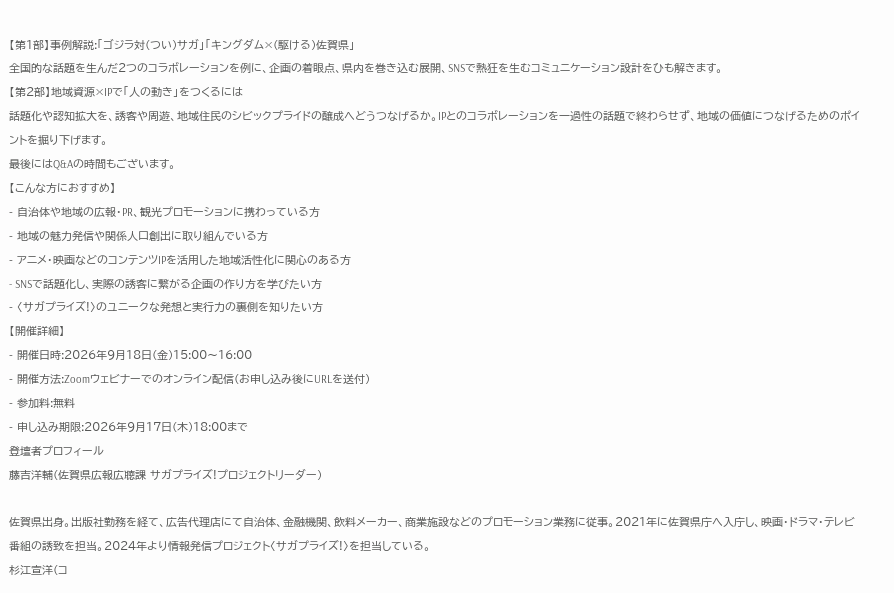【第1部】事例解説:「ゴジラ対(つい)サガ」「キングダム×(駆ける)佐賀県」
全国的な話題を生んだ2つのコラボレーションを例に、企画の着眼点、県内を巻き込む展開、SNSで熱狂を生むコミュニケーション設計をひも解きます。
【第2部】地域資源×IPで「人の動き」をつくるには
話題化や認知拡大を、誘客や周遊、地域住民のシビックプライドの醸成へどうつなげるか。IPとのコラボレーションを一過性の話題で終わらせず、地域の価値につなげるためのポイントを掘り下げます。
最後にはQ&Aの時間もございます。
【こんな方におすすめ】
- 自治体や地域の広報・PR、観光プロモーションに携わっている方
- 地域の魅力発信や関係人口創出に取り組んでいる方
- アニメ・映画などのコンテンツIPを活用した地域活性化に関心のある方
- SNSで話題化し、実際の誘客に繋がる企画の作り方を学びたい方
- 〈サガプライズ!〉のユニークな発想と実行力の裏側を知りたい方
【開催詳細】
- 開催日時:2026年9月18日(金)15:00〜16:00
- 開催方法:Zoomウェビナーでのオンライン配信(お申し込み後にURLを送付)
- 参加料:無料
- 申し込み期限:2026年9月17日(木)18:00まで
登壇者プロフィール
藤吉洋輔(佐賀県広報広聴課 サガプライズ!プロジェクトリーダー)

佐賀県出身。出版社勤務を経て、広告代理店にて自治体、金融機関、飲料メーカー、商業施設などのプロモーション業務に従事。2021年に佐賀県庁へ入庁し、映画・ドラマ・テレビ番組の誘致を担当。2024年より情報発信プロジェクト〈サガプライズ!〉を担当している。
杉江宣洋(コ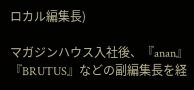ロカル編集長)

マガジンハウス入社後、『anan』『BRUTUS』などの副編集長を経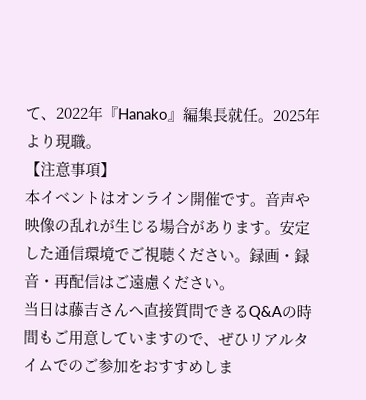て、2022年『Hanako』編集長就任。2025年より現職。
【注意事項】
本イベントはオンライン開催です。音声や映像の乱れが生じる場合があります。安定した通信環境でご視聴ください。録画・録音・再配信はご遠慮ください。
当日は藤吉さんへ直接質問できるQ&Aの時間もご用意していますので、ぜひリアルタイムでのご参加をおすすめしま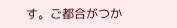す。ご都合がつか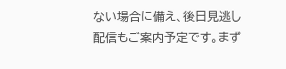ない場合に備え、後日見逃し配信もご案内予定です。まず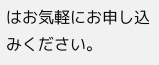はお気軽にお申し込みください。